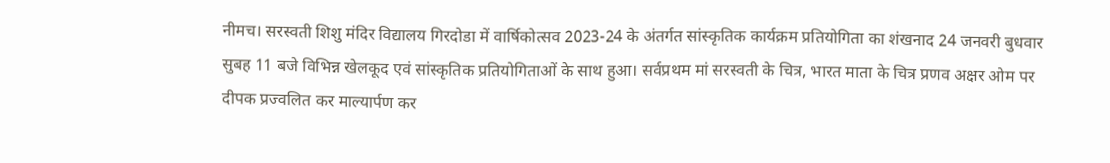नीमच। सरस्वती शिशु मंदिर विद्यालय गिरदोडा में वार्षिकोत्सव 2023-24 के अंतर्गत सांस्कृतिक कार्यक्रम प्रतियोगिता का शंखनाद 24 जनवरी बुधवार सुबह 11 बजे विभिन्न खेलकूद एवं सांस्कृतिक प्रतियोगिताओं के साथ हुआ। सर्वप्रथम मां सरस्वती के चित्र, भारत माता के चित्र प्रणव अक्षर ओम पर दीपक प्रज्वलित कर माल्यार्पण कर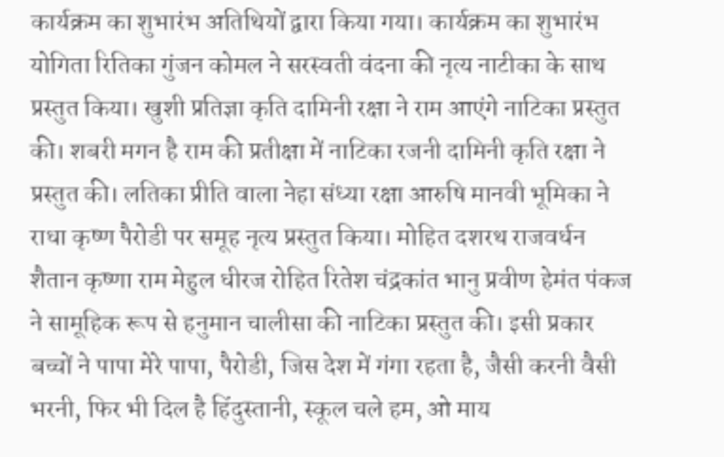कार्यक्रम का शुभारंभ अतिथियों द्वारा किया गया। कार्यक्रम का शुभारंभ योगिता रितिका गुंजन कोमल ने सरस्वती वंदना की नृत्य नाटीका के साथ प्रस्तुत किया। खुशी प्रतिज्ञा कृति दामिनी रक्षा ने राम आएंगे नाटिका प्रस्तुत की। शबरी मगन है राम की प्रतीक्षा में नाटिका रजनी दामिनी कृति रक्षा ने प्रस्तुत की। लतिका प्रीति वाला नेहा संध्या रक्षा आरुषि मानवी भूमिका ने राधा कृष्ण पैरोडी पर समूह नृत्य प्रस्तुत किया। मोहित दशरथ राजवर्धन शैतान कृष्णा राम मेहुल धीरज रोहित रितेश चंद्रकांत भानु प्रवीण हेमंत पंकज ने सामूहिक रूप से हनुमान चालीसा की नाटिका प्रस्तुत की। इसी प्रकार बच्चों ने पापा मेरे पापा, पैरोडी, जिस देश में गंगा रहता है, जैसी करनी वैसी भरनी, फिर भी दिल है हिंदुस्तानी, स्कूल चले हम, ओ माय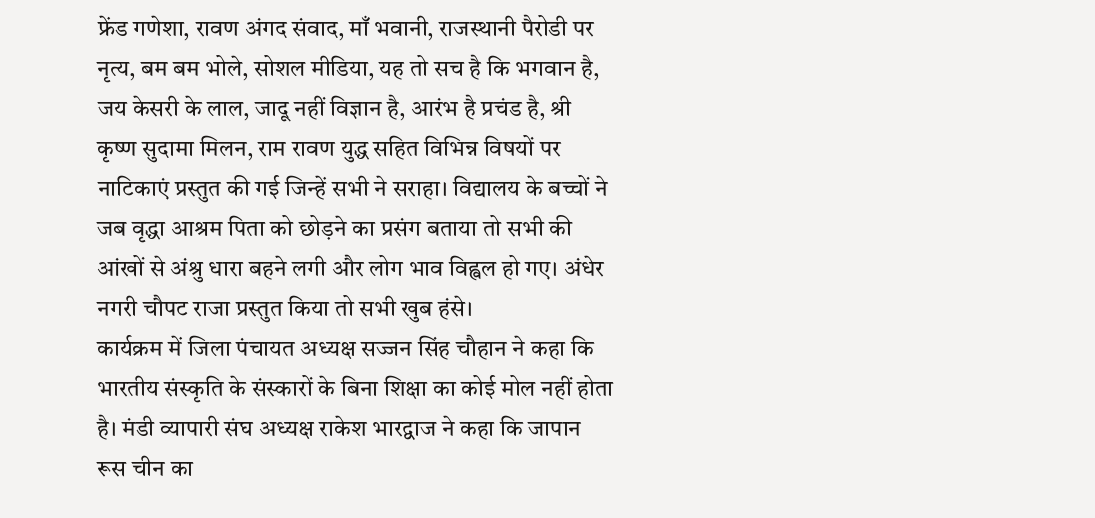फ्रेंड गणेशा, रावण अंगद संवाद, माँ भवानी, राजस्थानी पैरोडी पर नृत्य, बम बम भोले, सोशल मीडिया, यह तो सच है कि भगवान है, जय केसरी के लाल, जादू नहीं विज्ञान है, आरंभ है प्रचंड है, श्री कृष्ण सुदामा मिलन, राम रावण युद्ध सहित विभिन्न विषयों पर नाटिकाएं प्रस्तुत की गई जिन्हें सभी ने सराहा। विद्यालय के बच्चों ने जब वृद्धा आश्रम पिता को छोड़ने का प्रसंग बताया तो सभी की आंखों से अंश्रु धारा बहने लगी और लोग भाव विह्वल हो गए। अंधेर नगरी चौपट राजा प्रस्तुत किया तो सभी खुब हंसे।
कार्यक्रम में जिला पंचायत अध्यक्ष सज्जन सिंह चौहान ने कहा कि भारतीय संस्कृति के संस्कारों के बिना शिक्षा का कोई मोल नहीं होता है। मंडी व्यापारी संघ अध्यक्ष राकेश भारद्वाज ने कहा कि जापान रूस चीन का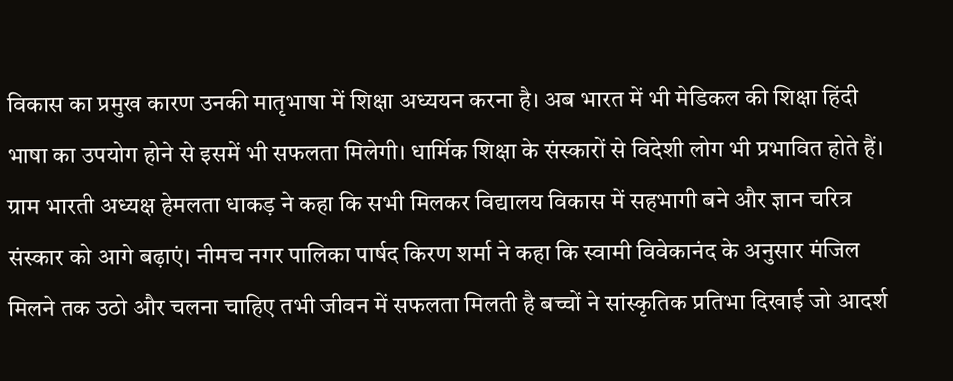विकास का प्रमुख कारण उनकी मातृभाषा में शिक्षा अध्ययन करना है। अब भारत में भी मेडिकल की शिक्षा हिंदी भाषा का उपयोग होने से इसमें भी सफलता मिलेगी। धार्मिक शिक्षा के संस्कारों से विदेशी लोग भी प्रभावित होते हैं। ग्राम भारती अध्यक्ष हेमलता धाकड़ ने कहा कि सभी मिलकर विद्यालय विकास में सहभागी बने और ज्ञान चरित्र संस्कार को आगे बढ़ाएं। नीमच नगर पालिका पार्षद किरण शर्मा ने कहा कि स्वामी विवेकानंद के अनुसार मंजिल मिलने तक उठो और चलना चाहिए तभी जीवन में सफलता मिलती है बच्चों ने सांस्कृतिक प्रतिभा दिखाई जो आदर्श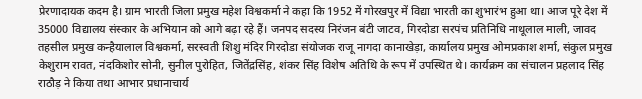प्रेरणादायक कदम है। ग्राम भारती जिला प्रमुख महेश विश्वकर्मा ने कहा कि 1952 में गोरखपुर में विद्या भारती का शुभारंभ हुआ था। आज पूरे देश में 35000 विद्यालय संस्कार के अभियान को आगे बढ़ा रहे हैं। जनपद सदस्य निरंजन बंटी जाटव, गिरदोडा सरपंच प्रतिनिधि नाथूलाल माली, जावद तहसील प्रमुख कन्हैयालाल विश्वकर्मा, सरस्वती शिशु मंदिर गिरदोडा संयोजक राजू नागदा कानाखेड़ा, कार्यालय प्रमुख ओमप्रकाश शर्मा, संकुल प्रमुख केशुराम रावत, नंदकिशोर सोनी, सुनील पुरोहित, जितेंद्रसिंह, शंकर सिंह विशेष अतिथि के रूप में उपस्थित थे। कार्यक्रम का संचालन प्रहलाद सिंह राठौड़ ने किया तथा आभार प्रधानाचार्य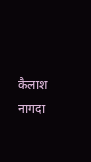कैलाश नागदा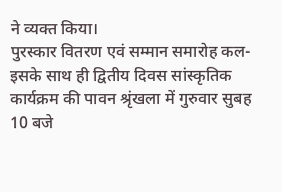ने व्यक्त किया।
पुरस्कार वितरण एवं सम्मान समारोह कल-
इसके साथ ही द्वितीय दिवस सांस्कृतिक कार्यक्रम की पावन श्रृंखला में गुरुवार सुबह 10 बजे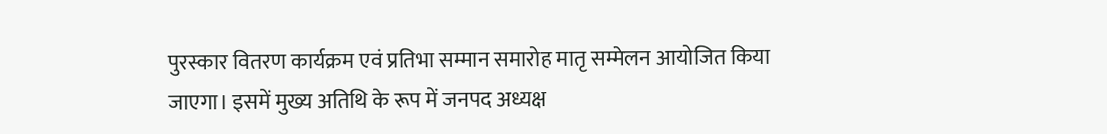पुरस्कार वितरण कार्यक्रम एवं प्रतिभा सम्मान समारोह मातृ सम्मेलन आयोजित किया जाएगा। इसमें मुख्य अतिथि के रूप में जनपद अध्यक्ष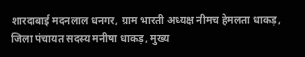शारदाबाई मदनलाल धनगर, ग्राम भारती अध्यक्ष नीमच हेमलता धाकड़, जिला पंचायत सदस्य मनीषा धाकड़, मुख्य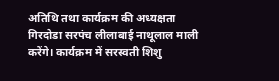अतिथि तथा कार्यक्रम की अध्यक्षता गिरदोडा सरपंच लीलाबाई नाथूलाल माली करेंगे। कार्यक्रम में सरस्वती शिशु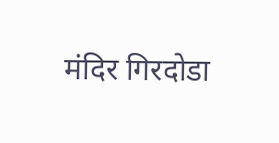मंदिर गिरदोडा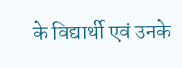के विद्यार्थी एवं उनके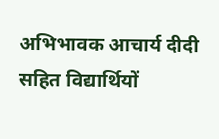अभिभावक आचार्य दीदी सहित विद्यार्थियों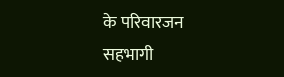के परिवारजन सहभागी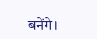बनेंगे।